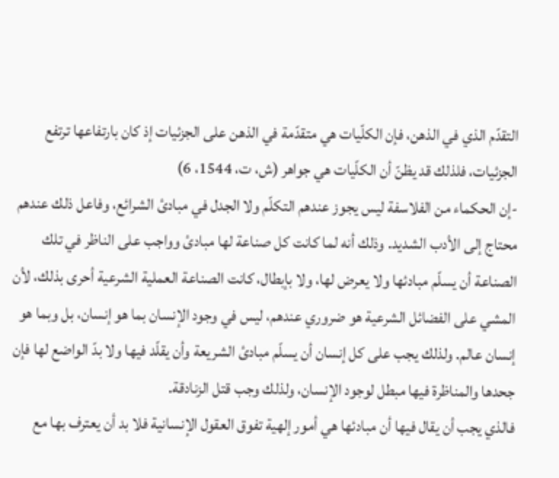التقدّم الذي في الذهن، فإن الكلّيات هي متقدّمة في الذهن على الجزئيات إذ كان بارتفاعها ترتفع الجزئيات، فلذلك قد يظنّ أن الكلّيات هي جواهر (ش، ت، 1544، 6)
-إن الحكماء من الفلاسفة ليس يجوز عندهم التكلّم ولا الجدل في مبادئ الشرائع، وفاعل ذلك عندهم محتاج إلى الأدب الشديد. وذلك أنه لما كانت كل صناعة لها مبادئ وواجب على الناظر في تلك الصناعة أن يسلّم مبادئها ولا يعرض لها، ولا بإبطال، كانت الصناعة العملية الشرعية أحرى بذلك، لأن المشي على الفضائل الشرعية هو ضروري عندهم، ليس في وجود الإنسان بما هو إنسان، بل وبما هو إنسان عالم. ولذلك يجب على كل إنسان أن يسلّم مبادئ الشريعة وأن يقلّد فيها ولا بدّ الواضع لها فإن جحدها والمناظرة فيها مبطل لوجود الإنسان، ولذلك وجب قتل الزنادقة.
فالذي يجب أن يقال فيها أن مبادئها هي أمور إلهية تفوق العقول الإنسانية فلا بد أن يعترف بها مع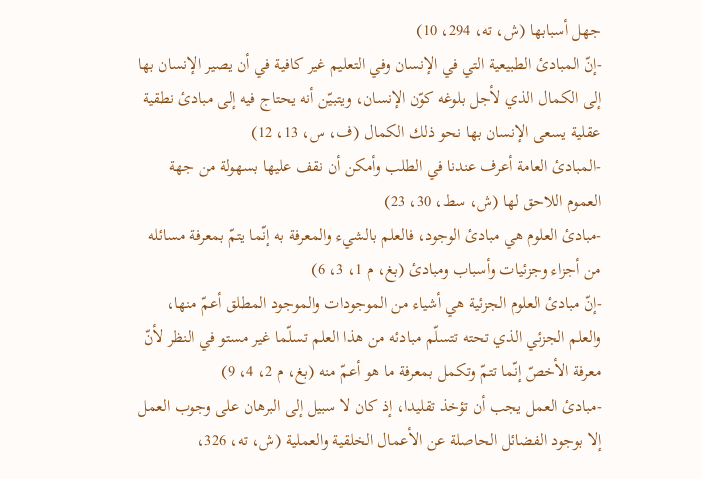جهل أسبابها (ش، ته، 294، 10)
-إنّ المبادئ الطبيعية التي في الإنسان وفي التعليم غير كافية في أن يصير الإنسان بها إلى الكمال الذي لأجل بلوغه كوّن الإنسان، ويتبيّن أنه يحتاج فيه إلى مبادئ نطقية عقلية يسعى الإنسان بها نحو ذلك الكمال (ف، س، 13، 12)
-المبادئ العامة أعرف عندنا في الطلب وأمكن أن نقف عليها بسهولة من جهة العموم اللاحق لها (ش، سط، 30، 23)
-مبادئ العلوم هي مبادئ الوجود، فالعلم بالشيء والمعرفة به إنّما يتمّ بمعرفة مسائله من أجزاء وجزئيات وأسباب ومبادئ (بغ، م 1، 3، 6)
-إنّ مبادئ العلوم الجزئية هي أشياء من الموجودات والموجود المطلق أعمّ منها، والعلم الجزئي الذي تحته تتسلّم مبادئه من هذا العلم تسلّما غير مستو في النظر لأنّ معرفة الأخصّ إنّما تتمّ وتكمل بمعرفة ما هو أعمّ منه (بغ، م 2، 4، 9)
-مبادئ العمل يجب أن تؤخذ تقليدا، إذ كان لا سبيل إلى البرهان على وجوب العمل إلا بوجود الفضائل الحاصلة عن الأعمال الخلقية والعملية (ش، ته، 326،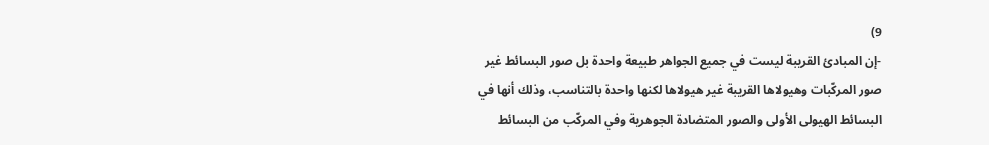9)
-إن المبادئ القريبة ليست في جميع الجواهر طبيعة واحدة بل صور البسائط غير صور المركّبات وهيولاها القريبة غير هيولاها لكنها واحدة بالتناسب، وذلك أنها في البسائط الهيولى الأولى والصور المتضادة الجوهرية وفي المركّب من البسائط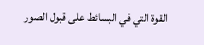القوة التي في البسائط على قبول الصور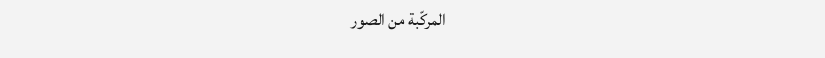المركّبة من الصور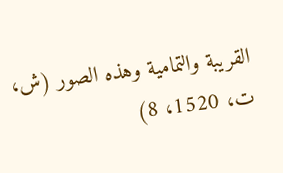القريبة والتمامية وهذه الصور (ش، ت، 1520، 8)